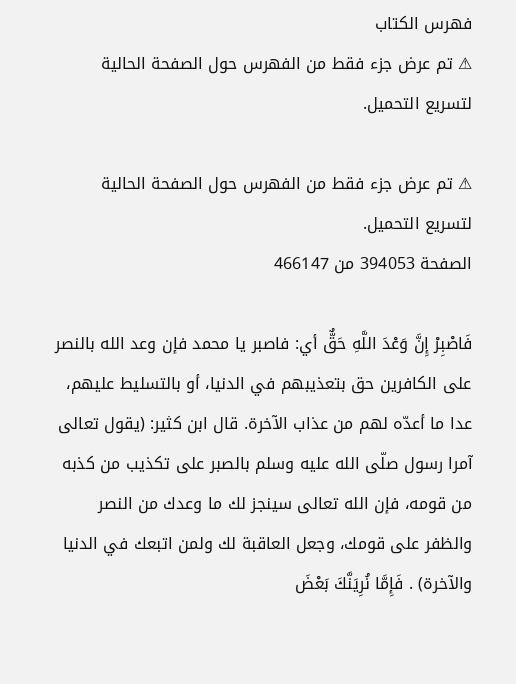فهرس الكتاب
⚠ تم عرض جزء فقط من الفهرس حول الصفحة الحالية لتسريع التحميل.

⚠ تم عرض جزء فقط من الفهرس حول الصفحة الحالية لتسريع التحميل.
الصفحة 394053 من 466147

فَاصْبِرْ إِنَّ وَعْدَ اللَّهِ حَقٌّ أي: فاصبر يا محمد فإن وعد الله بالنصر على الكافرين حق بتعذيبهم في الدنيا، أو بالتسليط عليهم، عدا ما أعدّه لهم من عذاب الآخرة. قال ابن كثير: (يقول تعالى آمرا رسول صلّى الله عليه وسلم بالصبر على تكذيب من كذبه من قومه، فإن الله تعالى سينجز لك ما وعدك من النصر والظفر على قومك، وجعل العاقبة لك ولمن اتبعك في الدنيا والآخرة) . فَإِمَّا نُرِيَنَّكَ بَعْضَ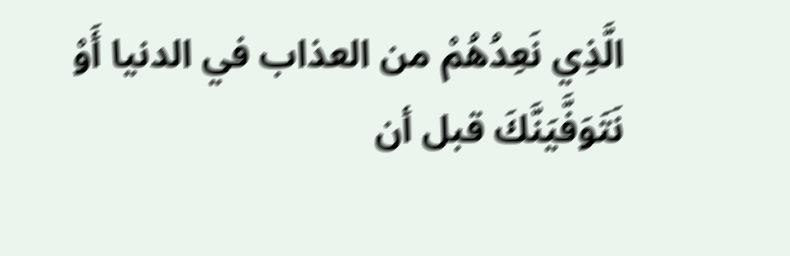الَّذِي نَعِدُهُمْ من العذاب في الدنيا أَوْ نَتَوَفَّيَنَّكَ قبل أن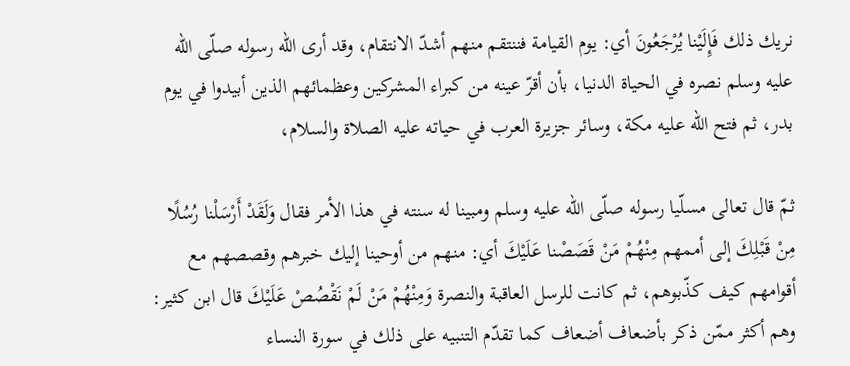نريك ذلك فَإِلَيْنا يُرْجَعُونَ أي: يوم القيامة فننتقم منهم أشدّ الانتقام، وقد أرى الله رسوله صلّى الله عليه وسلم نصره في الحياة الدنيا، بأن أقرّ عينه من كبراء المشركين وعظمائهم الذين أبيدوا في يوم بدر، ثم فتح الله عليه مكة، وسائر جزيرة العرب في حياته عليه الصلاة والسلام،

ثمّ قال تعالى مسلّيا رسوله صلّى الله عليه وسلم ومبينا له سنته في هذا الأمر فقال وَلَقَدْ أَرْسَلْنا رُسُلًا مِنْ قَبْلِكَ إلى أممهم مِنْهُمْ مَنْ قَصَصْنا عَلَيْكَ أي: منهم من أوحينا إليك خبرهم وقصصهم مع أقوامهم كيف كذّبوهم، ثم كانت للرسل العاقبة والنصرة وَمِنْهُمْ مَنْ لَمْ نَقْصُصْ عَلَيْكَ قال ابن كثير: وهم أكثر ممّن ذكر بأضعاف أضعاف كما تقدّم التنبيه على ذلك في سورة النساء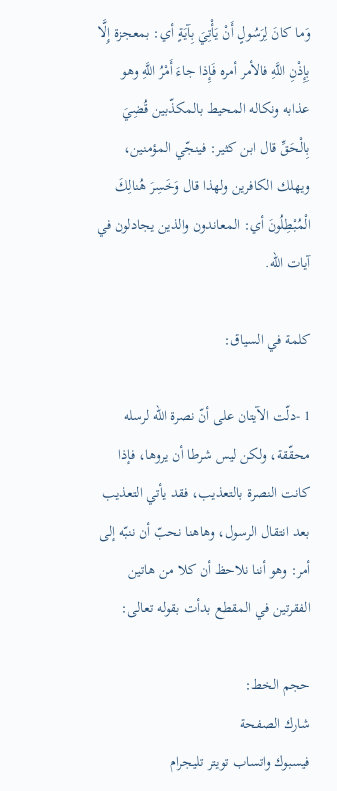وَما كانَ لِرَسُولٍ أَنْ يَأْتِيَ بِآيَةٍ أي: بمعجزة إِلَّا بِإِذْنِ اللَّهِ فالأمر أمره فَإِذا جاءَ أَمْرُ اللَّهِ وهو عذابه ونكاله المحيط بالمكذّبين قُضِيَ بِالْحَقِّ قال ابن كثير: فينجّي المؤمنين، ويهلك الكافرين ولهذا قال وَخَسِرَ هُنالِكَ الْمُبْطِلُونَ أي: المعاندون والذين يجادلون في آيات الله.

كلمة في السياق:

1 -دلّت الآيتان على أنّ نصرة الله لرسله محقّقة، ولكن ليس شرطا أن يروها، فإذا كانت النصرة بالتعذيب، فقد يأتي التعذيب بعد انتقال الرسول، وهاهنا نحبّ أن ننبّه إلى أمر: وهو أننا نلاحظ أن كلا من هاتين الفقرتين في المقطع بدأت بقوله تعالى:

حجم الخط:
شارك الصفحة
فيسبوك واتساب تويتر تليجرام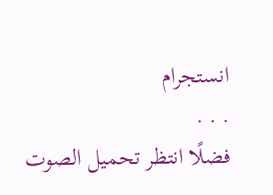انستجرام
. . .
فضلًا انتظر تحميل الصوت